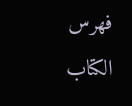فهرس الكتاب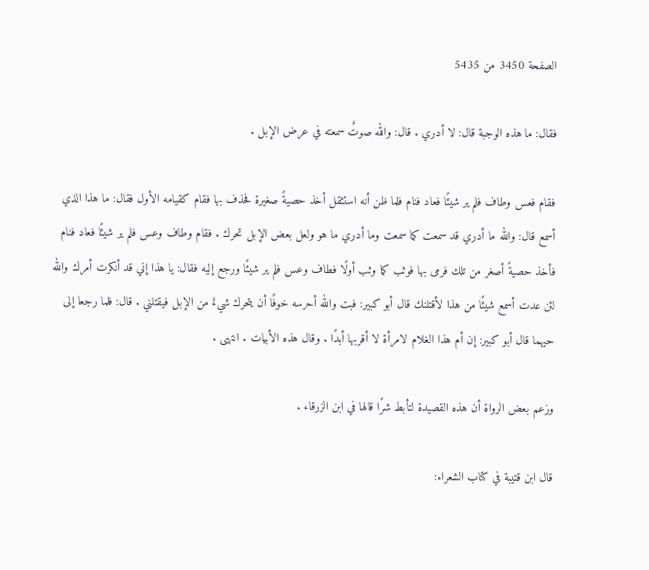الصفحة 3450 من 5435

فقال: ما هذه الوجبة قال: لا أدري . قال: والله صوتٌ سمعته في عرض الإبل .

فقام فعس وطاف فلم ير شيئًا فعاد فنام فلما ظن أنه استثقل أخذ حصيةً صغيرة فحذف بها فقام كقيامه الأول فقال: ما هذا الذي أسمع قال: والله ما أدري قد سمعت كما سمعت وما أدري ما هو ولعل بعض الإبل تحرك . فقام وطاف وعس فلم ير شيئًا فعاد فنام فأخذ حصيةً أصغر من تلك فرمى بها فوثب كما وثب أولًا فطاف وعس فلم ير شيئًا ورجع إليه فقال: يا هذا إني قد أنكرت أمرك والله لئن عدت أسمع شيئًا من هذا لأقتلنك قال أبو كبير: فبت والله أحرسه خوفًا أن يتحرك شيءٌ من الإبل فيقتلني . قال: فلما رجعا إلى حيهما قال أبو كبير: إن أم هذا الغلام لامرأة لا أقربها أبدًا . وقال هذه الأبيات . انتهى .

وزعم بعض الرواة أن هذه القصيدة لتأبط شرًا قالها في ابن الزرقاء .

قال ابن قتيبة في كتاب الشعراء: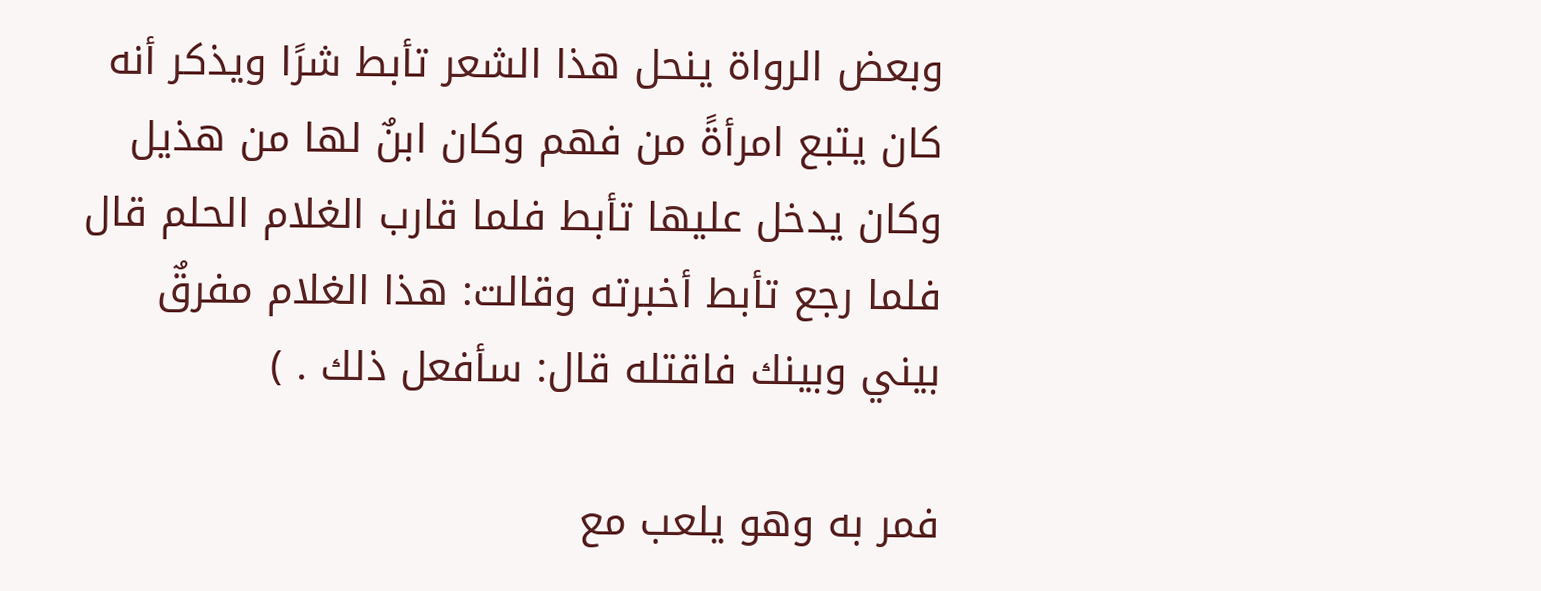وبعض الرواة ينحل هذا الشعر تأبط شرًا ويذكر أنه كان يتبع امرأةً من فهم وكان ابنٌ لها من هذيل وكان يدخل عليها تأبط فلما قارب الغلام الحلم قال فلما رجع تأبط أخبرته وقالت: هذا الغلام مفرقٌ بيني وبينك فاقتله قال: سأفعل ذلك . )

فمر به وهو يلعب مع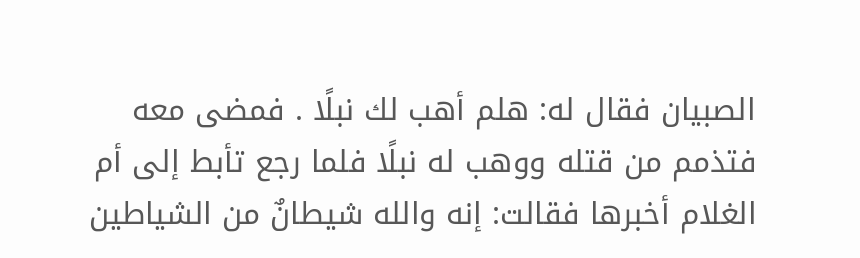الصبيان فقال له: هلم أهب لك نبلًا . فمضى معه فتذمم من قتله ووهب له نبلًا فلما رجع تأبط إلى أم الغلام أخبرها فقالت: إنه والله شيطانٌ من الشياطين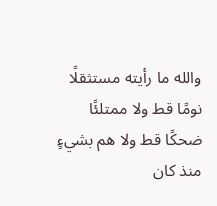والله ما رأيته مستثقلًا نومًا قط ولا ممتلئًا ضحكًا قط ولا هم بشيءٍ منذ كان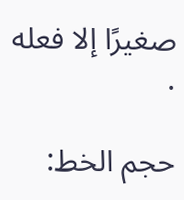صغيرًا إلا فعله .

حجم الخط: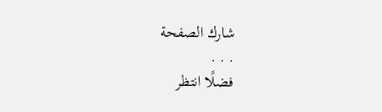شارك الصفحة
. . .
فضلًا انتظر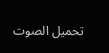تحميل الصوت